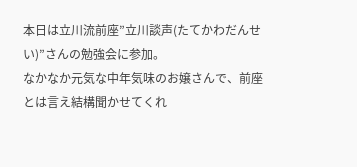本日は立川流前座”立川談声(たてかわだんせい)”さんの勉強会に参加。
なかなか元気な中年気味のお嬢さんで、前座とは言え結構聞かせてくれ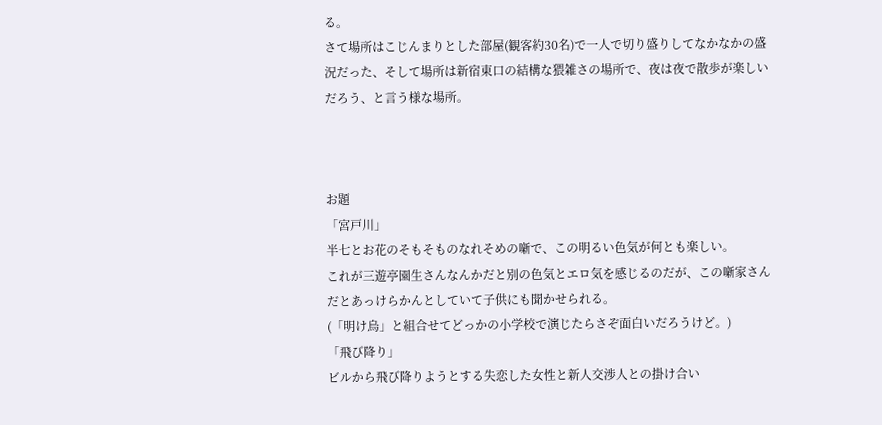る。
さて場所はこじんまりとした部屋(観客約30名)で一人で切り盛りしてなかなかの盛況だった、そして場所は新宿東口の結構な猥雑さの場所で、夜は夜で散歩が楽しいだろう、と言う様な場所。



お題
「宮戸川」
半七とお花のそもそものなれそめの噺で、この明るい色気が何とも楽しい。
これが三遊亭園生さんなんかだと別の色気とエロ気を感じるのだが、この噺家さんだとあっけらかんとしていて子供にも聞かせられる。
(「明け烏」と組合せてどっかの小学校で演じたらさぞ面白いだろうけど。)
「飛び降り」
ビルから飛び降りようとする失恋した女性と新人交渉人との掛け合い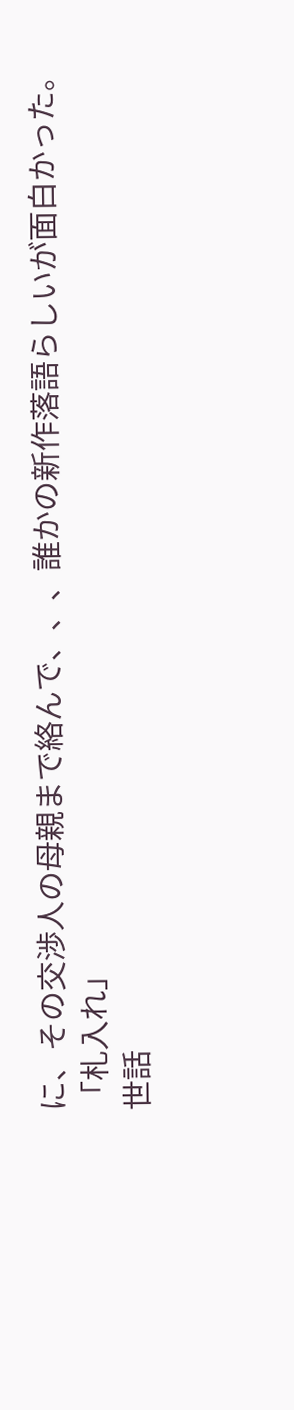に、その交渉人の母親まで絡んで、、、誰かの新作落語らしいが面白かった。
「札入れ」
世話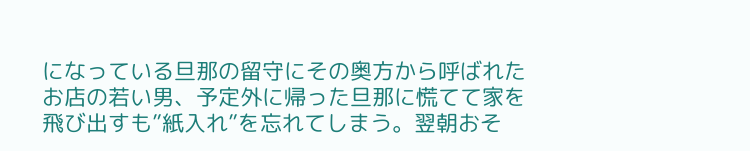になっている旦那の留守にその奥方から呼ばれたお店の若い男、予定外に帰った旦那に慌てて家を飛び出すも”紙入れ”を忘れてしまう。翌朝おそ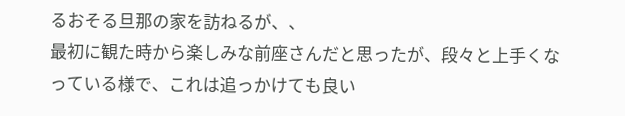るおそる旦那の家を訪ねるが、、
最初に観た時から楽しみな前座さんだと思ったが、段々と上手くなっている様で、これは追っかけても良い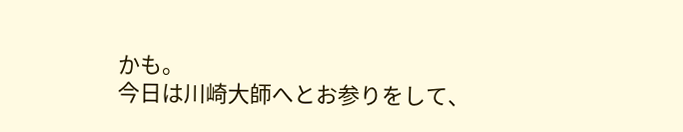かも。
今日は川崎大師へとお参りをして、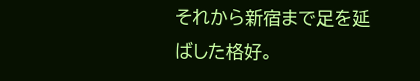それから新宿まで足を延ばした格好。